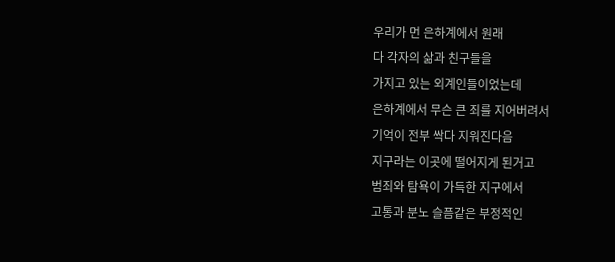우리가 먼 은하계에서 원래
다 각자의 삶과 친구들을
가지고 있는 외계인들이었는데
은하계에서 무슨 큰 죄를 지어버려서
기억이 전부 싹다 지워진다음
지구라는 이곳에 떨어지게 된거고
범죄와 탐욕이 가득한 지구에서
고통과 분노 슬픔같은 부정적인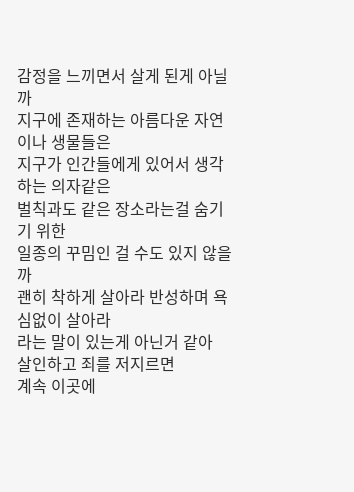감정을 느끼면서 살게 된게 아닐까
지구에 존재하는 아름다운 자연이나 생물들은
지구가 인간들에게 있어서 생각하는 의자같은
벌칙과도 같은 장소라는걸 숨기기 위한
일종의 꾸밈인 걸 수도 있지 않을까
괜히 착하게 살아라 반성하며 욕심없이 살아라
라는 말이 있는게 아닌거 같아
살인하고 죄를 저지르면
계속 이곳에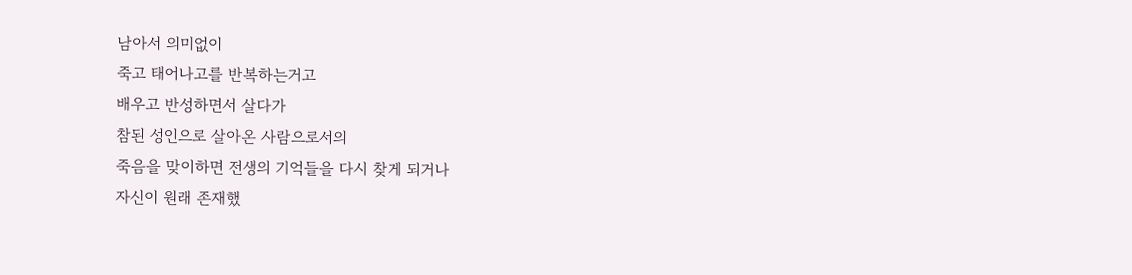남아서 의미없이
죽고 태어나고를 반복하는거고
배우고 반성하면서 살다가
참된 성인으로 살아온 사람으로서의
죽음을 맞이하면 전생의 기억들을 다시 찾게 되거나
자신이 원래 존재했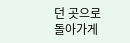던 곳으로 돌아가게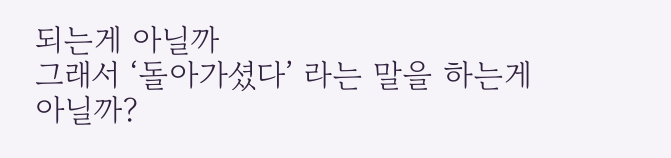되는게 아닐까
그래서 ‘돌아가셨다’ 라는 말을 하는게 아닐까?